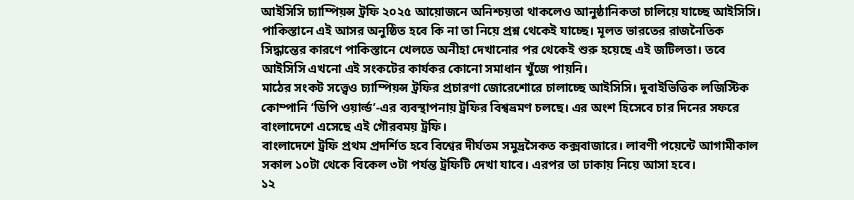আইসিসি চ্যাম্পিয়ন্স ট্রফি ২০২৫ আয়োজনে অনিশ্চয়তা থাকলেও আনুষ্ঠানিকতা চালিয়ে যাচ্ছে আইসিসি। পাকিস্তানে এই আসর অনুষ্ঠিত হবে কি না তা নিয়ে প্রশ্ন থেকেই যাচ্ছে। মূলত ভারতের রাজনৈতিক সিদ্ধান্তের কারণে পাকিস্তানে খেলতে অনীহা দেখানোর পর থেকেই শুরু হয়েছে এই জটিলতা। তবে আইসিসি এখনো এই সংকটের কার্যকর কোনো সমাধান খুঁজে পায়নি।
মাঠের সংকট সত্ত্বেও চ্যাম্পিয়ন্স ট্রফির প্রচারণা জোরেশোরে চালাচ্ছে আইসিসি। দুবাইভিত্তিক লজিস্টিক কোম্পানি ‘ডিপি ওয়ার্ল্ড’-এর ব্যবস্থাপনায় ট্রফির বিশ্বভ্রমণ চলছে। এর অংশ হিসেবে চার দিনের সফরে বাংলাদেশে এসেছে এই গৌরবময় ট্রফি।
বাংলাদেশে ট্রফি প্রথম প্রদর্শিত হবে বিশ্বের দীর্ঘতম সমুদ্রসৈকত কক্সবাজারে। লাবণী পয়েন্টে আগামীকাল সকাল ১০টা থেকে বিকেল ৩টা পর্যন্ত ট্রফিটি দেখা যাবে। এরপর তা ঢাকায় নিয়ে আসা হবে।
১২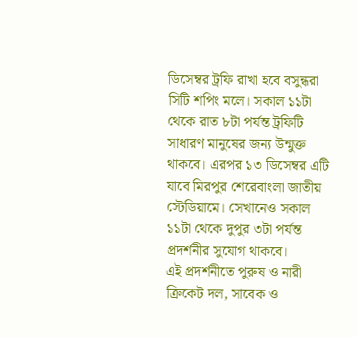ডিসেম্বর ট্রফি রাখা হবে বসুন্ধরা সিটি শপিং মলে। সকাল ১১টা থেকে রাত ৮টা পর্যন্ত ট্রফিটি সাধারণ মানুষের জন্য উন্মুক্ত থাকবে। এরপর ১৩ ডিসেম্বর এটি যাবে মিরপুর শেরেবাংলা জাতীয় স্টেডিয়ামে। সেখানেও সকাল ১১টা থেকে দুপুর ৩টা পর্যন্ত প্রদর্শনীর সুযোগ থাকবে।
এই প্রদর্শনীতে পুরুষ ও নারী ক্রিকেট দল, সাবেক ও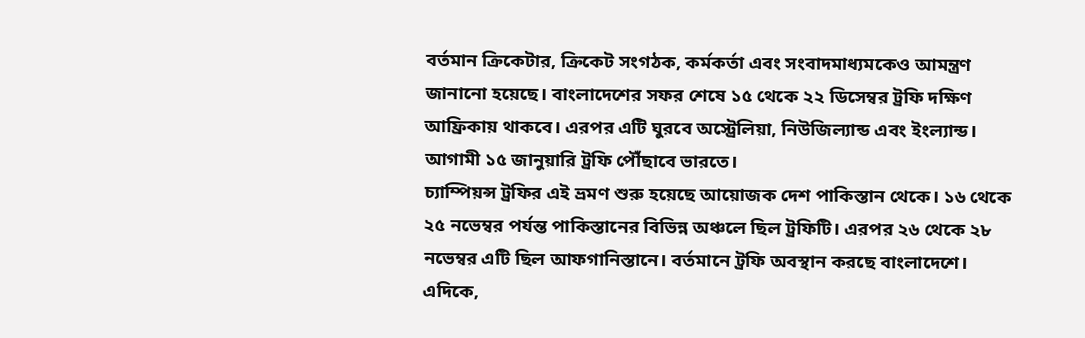বর্তমান ক্রিকেটার, ক্রিকেট সংগঠক, কর্মকর্তা এবং সংবাদমাধ্যমকেও আমন্ত্রণ জানানো হয়েছে। বাংলাদেশের সফর শেষে ১৫ থেকে ২২ ডিসেম্বর ট্রফি দক্ষিণ আফ্রিকায় থাকবে। এরপর এটি ঘুরবে অস্ট্রেলিয়া, নিউজিল্যান্ড এবং ইংল্যান্ড। আগামী ১৫ জানুয়ারি ট্রফি পৌঁছাবে ভারতে।
চ্যাম্পিয়ন্স ট্রফির এই ভ্রমণ শুরু হয়েছে আয়োজক দেশ পাকিস্তান থেকে। ১৬ থেকে ২৫ নভেম্বর পর্যন্ত পাকিস্তানের বিভিন্ন অঞ্চলে ছিল ট্রফিটি। এরপর ২৬ থেকে ২৮ নভেম্বর এটি ছিল আফগানিস্তানে। বর্তমানে ট্রফি অবস্থান করছে বাংলাদেশে।
এদিকে,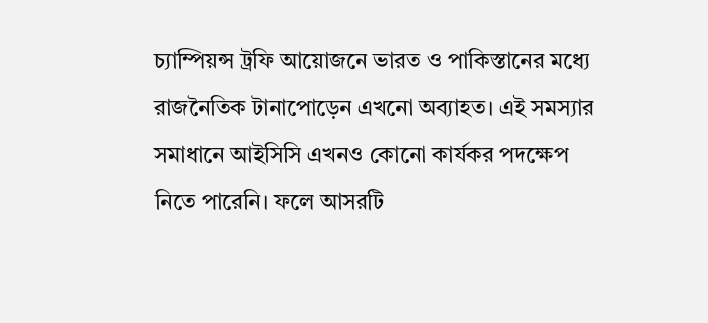চ্যাম্পিয়ন্স ট্রফি আয়োজনে ভারত ও পাকিস্তানের মধ্যে রাজনৈতিক টানাপোড়েন এখনো অব্যাহত। এই সমস্যার সমাধানে আইসিসি এখনও কোনো কার্যকর পদক্ষেপ নিতে পারেনি। ফলে আসরটি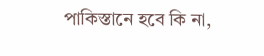পাকিস্তানে হবে কি না,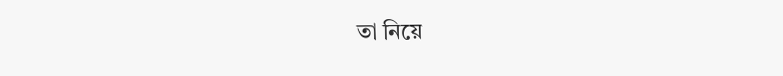তা নিয়ে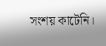সংশয় কাটেনি।